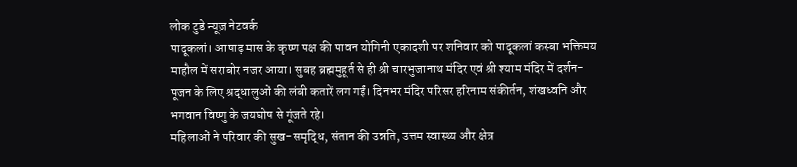लोक टुडे न्यूज़ नेटवर्क
पादूकलां। आषाढ़ मास के कृष्ण पक्ष की पावन योगिनी एकादशी पर शनिवार को पादूकलां कस्बा भक्तिमय माहौल में सराबोर नजर आया। सुबह ब्रह्ममुहूर्त से ही श्री चारभुजानाथ मंदिर एवं श्री श्याम मंदिर में दर्शन-पूजन के लिए श्रद्धालुओं की लंबी कतारें लग गईं। दिनभर मंदिर परिसर हरिनाम संकीर्तन, शंखध्वनि और भगवान विष्णु के जयघोष से गूंजते रहे।
महिलाओं ने परिवार की सुख-समृद्धि, संतान की उन्नति, उत्तम स्वास्थ्य और क्षेत्र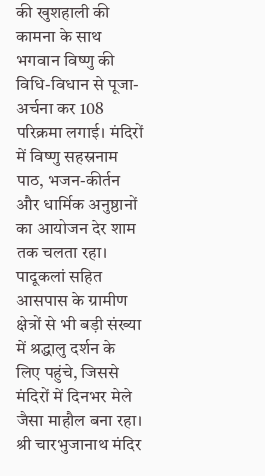की खुशहाली की कामना के साथ भगवान विष्णु की विधि-विधान से पूजा-अर्चना कर 108 परिक्रमा लगाई। मंदिरों में विष्णु सहस्रनाम पाठ, भजन-कीर्तन और धार्मिक अनुष्ठानों का आयोजन देर शाम तक चलता रहा। पादूकलां सहित आसपास के ग्रामीण क्षेत्रों से भी बड़ी संख्या में श्रद्धालु दर्शन के लिए पहुंचे, जिससे मंदिरों में दिनभर मेले जैसा माहौल बना रहा।
श्री चारभुजानाथ मंदिर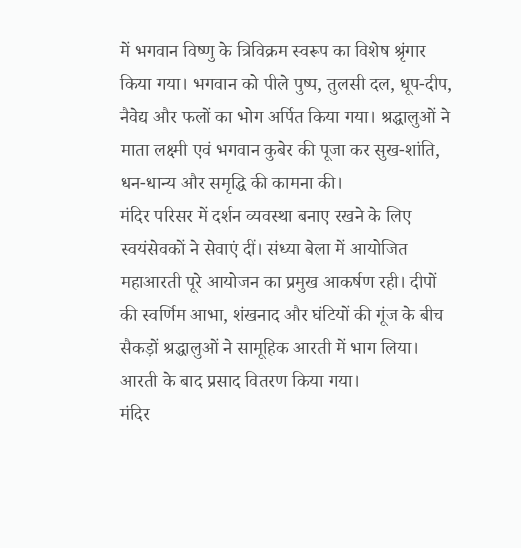में भगवान विष्णु के त्रिविक्रम स्वरूप का विशेष श्रृंगार किया गया। भगवान को पीले पुष्प, तुलसी दल, धूप-दीप, नैवेद्य और फलों का भोग अर्पित किया गया। श्रद्धालुओं ने माता लक्ष्मी एवं भगवान कुबेर की पूजा कर सुख-शांति, धन-धान्य और समृद्धि की कामना की।
मंदिर परिसर में दर्शन व्यवस्था बनाए रखने के लिए स्वयंसेवकों ने सेवाएं दीं। संध्या बेला में आयोजित महाआरती पूरे आयोजन का प्रमुख आकर्षण रही। दीपों की स्वर्णिम आभा, शंखनाद और घंटियों की गूंज के बीच सैकड़ों श्रद्धालुओं ने सामूहिक आरती में भाग लिया। आरती के बाद प्रसाद वितरण किया गया।
मंदिर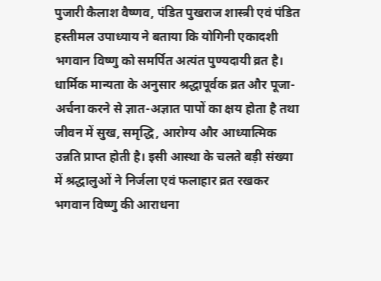पुजारी कैलाश वैष्णव, पंडित पुखराज शास्त्री एवं पंडित हस्तीमल उपाध्याय ने बताया कि योगिनी एकादशी भगवान विष्णु को समर्पित अत्यंत पुण्यदायी व्रत है। धार्मिक मान्यता के अनुसार श्रद्धापूर्वक व्रत और पूजा-अर्चना करने से ज्ञात-अज्ञात पापों का क्षय होता है तथा जीवन में सुख, समृद्धि, आरोग्य और आध्यात्मिक उन्नति प्राप्त होती है। इसी आस्था के चलते बड़ी संख्या में श्रद्धालुओं ने निर्जला एवं फलाहार व्रत रखकर भगवान विष्णु की आराधना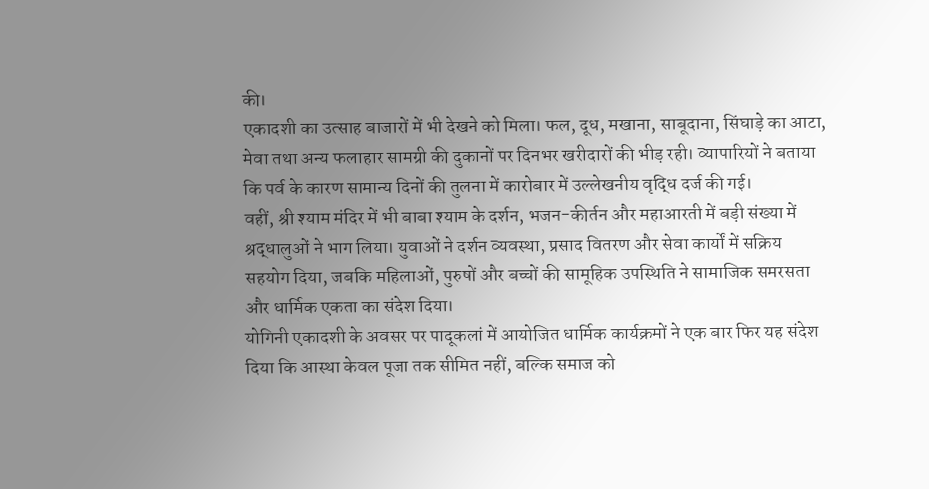की।
एकादशी का उत्साह बाजारों में भी देखने को मिला। फल, दूध, मखाना, साबूदाना, सिंघाड़े का आटा, मेवा तथा अन्य फलाहार सामग्री की दुकानों पर दिनभर खरीदारों की भीड़ रही। व्यापारियों ने बताया कि पर्व के कारण सामान्य दिनों की तुलना में कारोबार में उल्लेखनीय वृद्धि दर्ज की गई।
वहीं, श्री श्याम मंदिर में भी बाबा श्याम के दर्शन, भजन-कीर्तन और महाआरती में बड़ी संख्या में श्रद्धालुओं ने भाग लिया। युवाओं ने दर्शन व्यवस्था, प्रसाद वितरण और सेवा कार्यों में सक्रिय सहयोग दिया, जबकि महिलाओं, पुरुषों और बच्चों की सामूहिक उपस्थिति ने सामाजिक समरसता और धार्मिक एकता का संदेश दिया।
योगिनी एकादशी के अवसर पर पादूकलां में आयोजित धार्मिक कार्यक्रमों ने एक बार फिर यह संदेश दिया कि आस्था केवल पूजा तक सीमित नहीं, बल्कि समाज को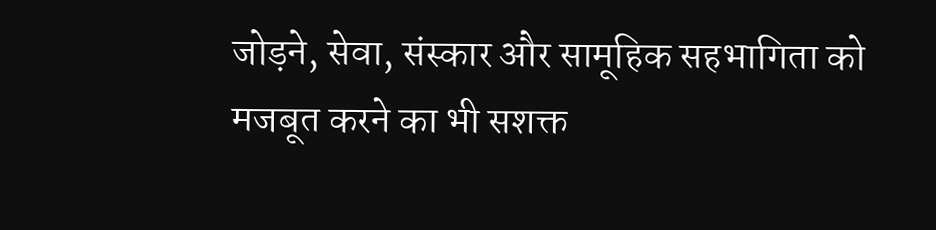जोड़ने, सेवा, संस्कार और सामूहिक सहभागिता को मजबूत करने का भी सशक्त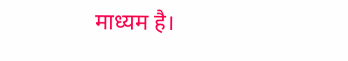माध्यम है।